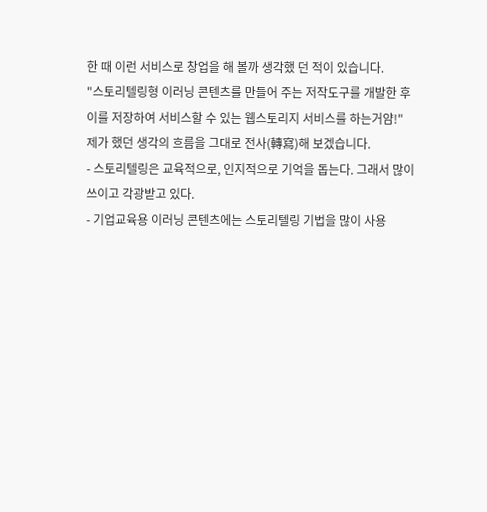한 때 이런 서비스로 창업을 해 볼까 생각했 던 적이 있습니다.
"스토리텔링형 이러닝 콘텐츠를 만들어 주는 저작도구를 개발한 후
이를 저장하여 서비스할 수 있는 웹스토리지 서비스를 하는거얌!"
제가 했던 생각의 흐름을 그대로 전사(轉寫)해 보겠습니다.
- 스토리텔링은 교육적으로, 인지적으로 기억을 돕는다. 그래서 많이 쓰이고 각광받고 있다.
- 기업교육용 이러닝 콘텐츠에는 스토리텔링 기법을 많이 사용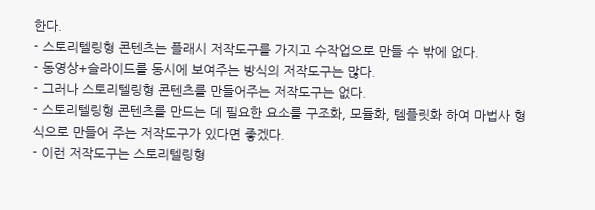한다.
- 스토리텔링형 콘텐츠는 플래시 저작도구를 가지고 수작업으로 만들 수 밖에 없다.
- 동영상+슬라이드를 동시에 보여주는 방식의 저작도구는 많다.
- 그러나 스토리텔링형 콘텐츠를 만들어주는 저작도구는 없다.
- 스토리텔링형 콘텐츠를 만드는 데 필요한 요소를 구조화, 모듈화, 템플릿화 하여 마법사 형식으로 만들어 주는 저작도구가 있다면 좋겠다.
- 이런 저작도구는 스토리텔링형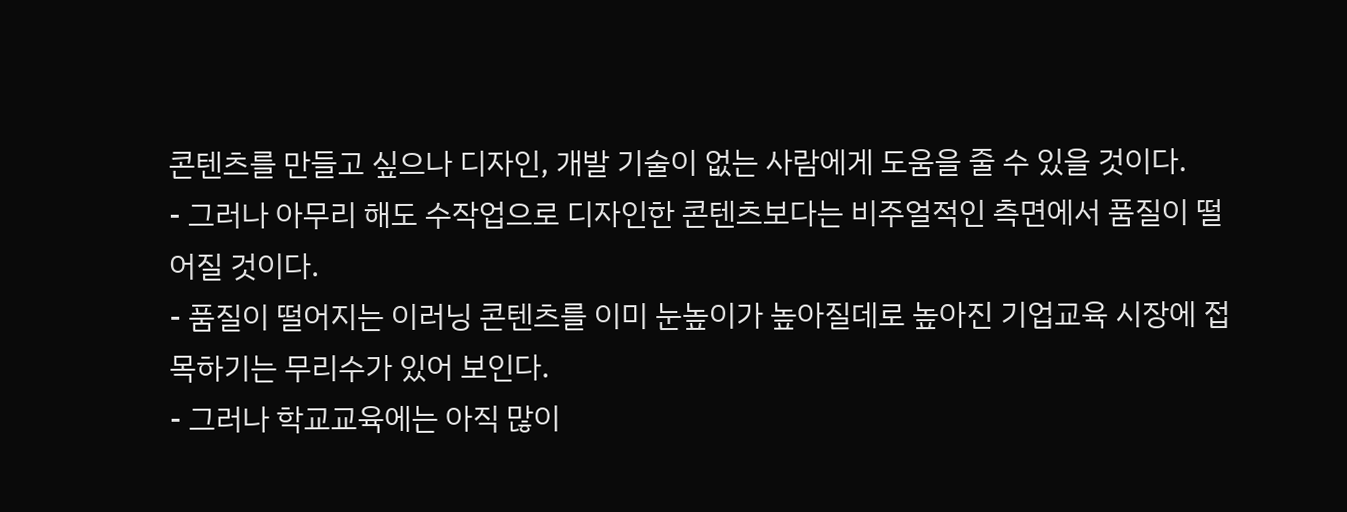콘텐츠를 만들고 싶으나 디자인, 개발 기술이 없는 사람에게 도움을 줄 수 있을 것이다.
- 그러나 아무리 해도 수작업으로 디자인한 콘텐츠보다는 비주얼적인 측면에서 품질이 떨어질 것이다.
- 품질이 떨어지는 이러닝 콘텐츠를 이미 눈높이가 높아질데로 높아진 기업교육 시장에 접목하기는 무리수가 있어 보인다.
- 그러나 학교교육에는 아직 많이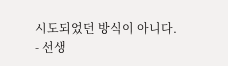시도되었던 방식이 아니다.
- 선생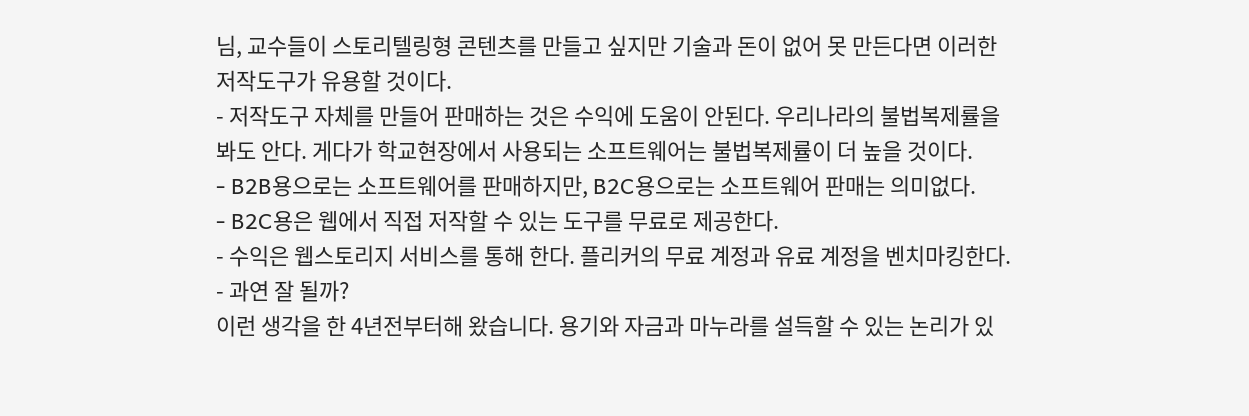님, 교수들이 스토리텔링형 콘텐츠를 만들고 싶지만 기술과 돈이 없어 못 만든다면 이러한 저작도구가 유용할 것이다.
- 저작도구 자체를 만들어 판매하는 것은 수익에 도움이 안된다. 우리나라의 불법복제률을 봐도 안다. 게다가 학교현장에서 사용되는 소프트웨어는 불법복제률이 더 높을 것이다.
- B2B용으로는 소프트웨어를 판매하지만, B2C용으로는 소프트웨어 판매는 의미없다.
- B2C용은 웹에서 직접 저작할 수 있는 도구를 무료로 제공한다.
- 수익은 웹스토리지 서비스를 통해 한다. 플리커의 무료 계정과 유료 계정을 벤치마킹한다.
- 과연 잘 될까?
이런 생각을 한 4년전부터해 왔습니다. 용기와 자금과 마누라를 설득할 수 있는 논리가 있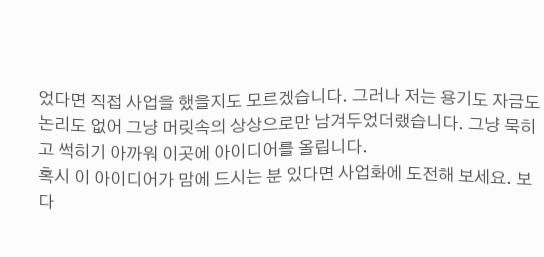었다면 직접 사업을 했을지도 모르겠습니다. 그러나 저는 용기도 자금도 논리도 없어 그냥 머릿속의 상상으로만 남겨두었더랬습니다. 그냥 묵히고 썩히기 아까워 이곳에 아이디어를 올립니다.
혹시 이 아이디어가 맘에 드시는 분 있다면 사업화에 도전해 보세요. 보다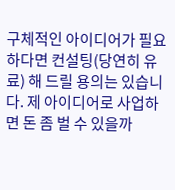구체적인 아이디어가 필요하다면 컨설팅(당연히 유료) 해 드릴 용의는 있습니다. 제 아이디어로 사업하면 돈 좀 벌 수 있을까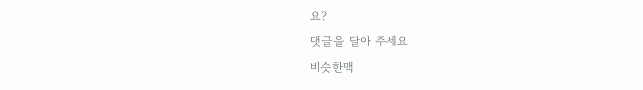요?
댓글을 달아 주세요
비슷한맥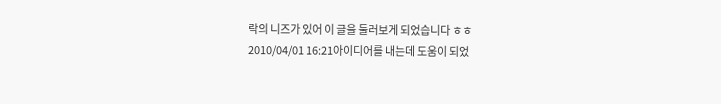락의 니즈가 있어 이 글을 둘러보게 되었습니다 ㅎㅎ
2010/04/01 16:21아이디어를 내는데 도움이 되었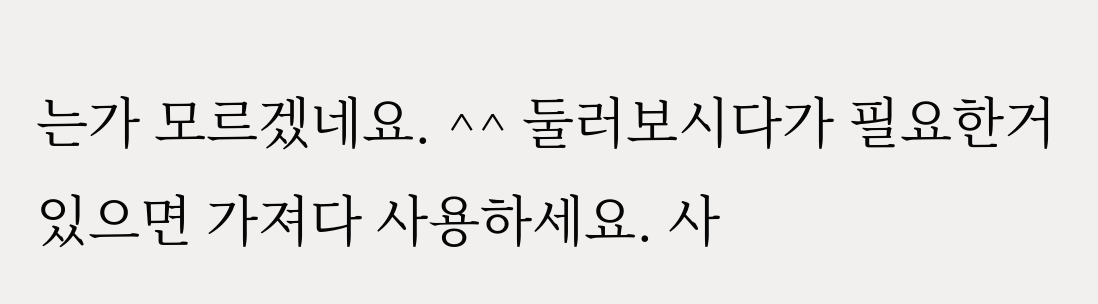는가 모르겠네요. ^^ 둘러보시다가 필요한거 있으면 가져다 사용하세요. 사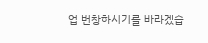업 번창하시기를 바라겠습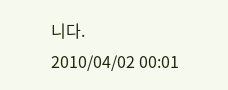니다.
2010/04/02 00:01